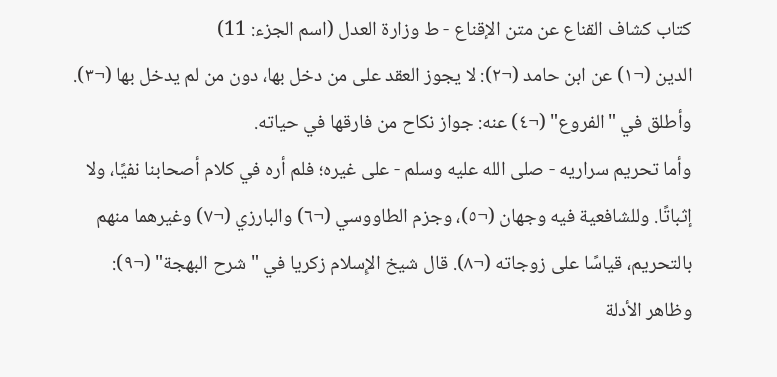كتاب كشاف القناع عن متن الإقناع - ط وزارة العدل (اسم الجزء: 11)
الدين (¬١) عن ابن حامد (¬٢): لا يجوز العقد على من دخل بها، دون من لم يدخل بها (¬٣). وأطلق في "الفروع" (¬٤) عنه: جواز نكاح من فارقها في حياته.
وأما تحريم سراريه - صلى الله عليه وسلم - على غيره؛ فلم أره في كلام أصحابنا نفيًا، ولا إثباتًا. وللشافعية فيه وجهان (¬٥)، وجزم الطاووسي (¬٦) والبارزي (¬٧) وغيرهما منهم بالتحريم، قياسًا على زوجاته (¬٨). قال شيخ الإِسلام زكريا في "شرح البهجة" (¬٩): وظاهر الأدلة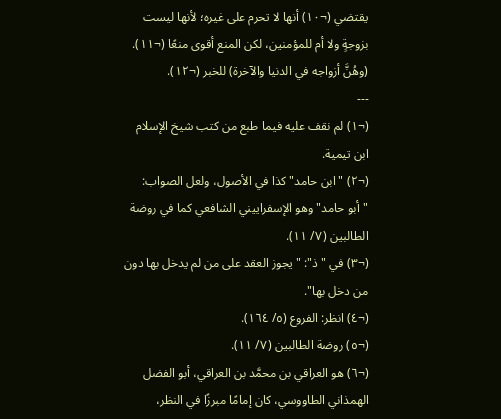يقتضي (¬١٠) أنها لا تحرم على غيره؛ لأنها ليست بزوجةٍ ولا أم للمؤمنين، لكن المنع أقوى منعًا (¬١١).
(وهُنَّ أزواجه في الدنيا والآخرة) للخبر (¬١٢).
---
(¬١) لم نقف عليه فيما طبع من كتب شيخ الإسلام ابن تيمية.
(¬٢) "ابن حامد" كذا في الأصول، ولعل الصواب: "أبو حامد" وهو الإسفراييني الشافعي كما في روضة الطالبين (٧/ ١١).
(¬٣) في "ذ": "يجوز العقد على من لم يدخل بها دون من دخل بها".
(¬٤) انظر: الفروع (٥/ ١٦٤).
(¬٥) روضة الطالبين (٧/ ١١).
(¬٦) هو العراقي بن محمَّد بن العراقي، أبو الفضل الهمذاني الطاووسي، كان إمامًا مبرزًا في النظر،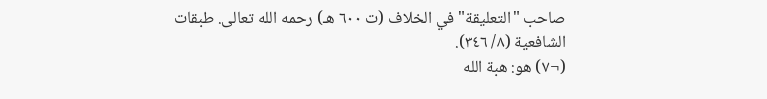صاحب "التعليقة" في الخلاف (ت ٦٠٠ هـ) رحمه الله تعالى. طبقات الشافعية (٨/ ٣٤٦).
(¬٧) هو: هبة الله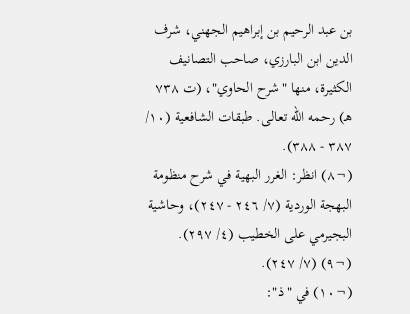بن عبد الرحيم بن إبراهيم الجهني، شرف الدين ابن البارزي، صاحب التصانيف الكثيرة، منها "شرح الحاوي"، (ت ٧٣٨ هـ) رحمه الله تعالى. طبقات الشافعية (١٠/ ٣٨٧ - ٣٨٨).
(¬٨) انظر: الغرر البهية في شرح منظومة البهجة الوردية (٧/ ٢٤٦ - ٢٤٧)، وحاشية البجيرمي على الخطيب (٤/ ٢٩٧).
(¬٩) (٧/ ٢٤٧).
(¬١٠) في "ذ":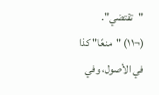"تقتضي".
(¬١١) "منعًا" كذا في الأصول، وفي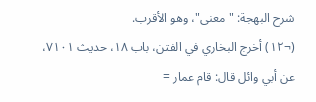شرح البهجة: "معنى"، وهو الأقرب.
(¬١٢) أخرج البخاري في الفتن، باب ١٨، حديث ٧١٠١، عن أبي وائل قال: قام عمار =